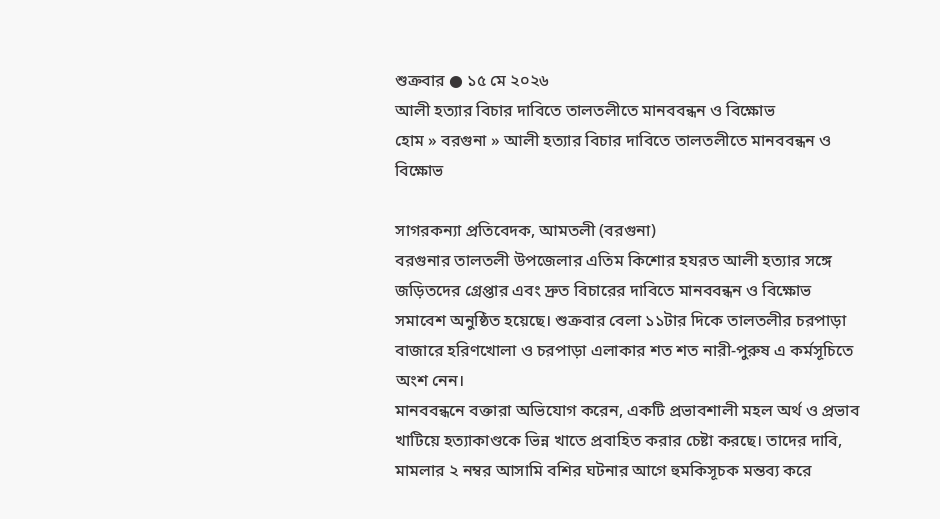শুক্রবার ● ১৫ মে ২০২৬
আলী হত্যার বিচার দাবিতে তালতলীতে মানববন্ধন ও বিক্ষোভ
হোম » বরগুনা » আলী হত্যার বিচার দাবিতে তালতলীতে মানববন্ধন ও বিক্ষোভ

সাগরকন্যা প্রতিবেদক, আমতলী (বরগুনা)
বরগুনার তালতলী উপজেলার এতিম কিশোর হযরত আলী হত্যার সঙ্গে জড়িতদের গ্রেপ্তার এবং দ্রুত বিচারের দাবিতে মানববন্ধন ও বিক্ষোভ সমাবেশ অনুষ্ঠিত হয়েছে। শুক্রবার বেলা ১১টার দিকে তালতলীর চরপাড়া বাজারে হরিণখোলা ও চরপাড়া এলাকার শত শত নারী-পুরুষ এ কর্মসূচিতে অংশ নেন।
মানববন্ধনে বক্তারা অভিযোগ করেন, একটি প্রভাবশালী মহল অর্থ ও প্রভাব খাটিয়ে হত্যাকাণ্ডকে ভিন্ন খাতে প্রবাহিত করার চেষ্টা করছে। তাদের দাবি, মামলার ২ নম্বর আসামি বশির ঘটনার আগে হুমকিসূচক মন্তব্য করে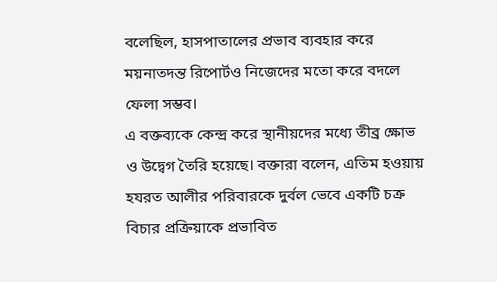বলেছিল, হাসপাতালের প্রভাব ব্যবহার করে ময়নাতদন্ত রিপোর্টও নিজেদের মতো করে বদলে ফেলা সম্ভব।
এ বক্তব্যকে কেন্দ্র করে স্থানীয়দের মধ্যে তীব্র ক্ষোভ ও উদ্বেগ তৈরি হয়েছে। বক্তারা বলেন, এতিম হওয়ায় হযরত আলীর পরিবারকে দুর্বল ভেবে একটি চক্র বিচার প্রক্রিয়াকে প্রভাবিত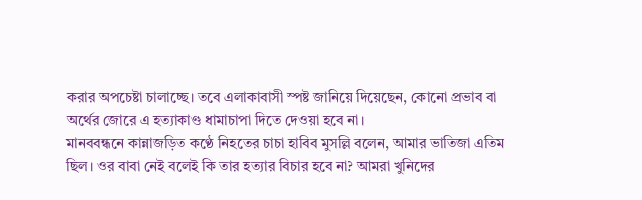করার অপচেষ্টা চালাচ্ছে। তবে এলাকাবাসী স্পষ্ট জানিয়ে দিয়েছেন, কোনো প্রভাব বা অর্থের জোরে এ হত্যাকাণ্ড ধামাচাপা দিতে দেওয়া হবে না।
মানববন্ধনে কান্নাজড়িত কণ্ঠে নিহতের চাচা হাবিব মুসল্লি বলেন, আমার ভাতিজা এতিম ছিল। ওর বাবা নেই বলেই কি তার হত্যার বিচার হবে না? আমরা খুনিদের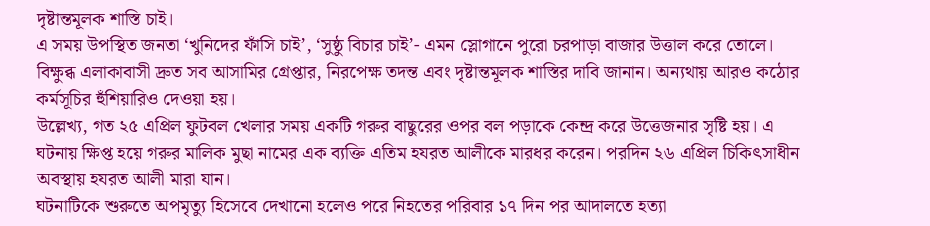দৃষ্টান্তমূলক শাস্তি চাই।
এ সময় উপস্থিত জনতা ‘খুনিদের ফাঁসি চাই’, ‘সুষ্ঠু বিচার চাই’- এমন স্লোগানে পুরো চরপাড়া বাজার উত্তাল করে তোলে।
বিক্ষুব্ধ এলাকাবাসী দ্রুত সব আসামির গ্রেপ্তার, নিরপেক্ষ তদন্ত এবং দৃষ্টান্তমূলক শাস্তির দাবি জানান। অন্যথায় আরও কঠোর কর্মসূচির হুঁশিয়ারিও দেওয়া হয়।
উল্লেখ্য, গত ২৫ এপ্রিল ফুটবল খেলার সময় একটি গরুর বাছুরের ওপর বল পড়াকে কেন্দ্র করে উত্তেজনার সৃষ্টি হয়। এ ঘটনায় ক্ষিপ্ত হয়ে গরুর মালিক মুছা নামের এক ব্যক্তি এতিম হযরত আলীকে মারধর করেন। পরদিন ২৬ এপ্রিল চিকিৎসাধীন অবস্থায় হযরত আলী মারা যান।
ঘটনাটিকে শুরুতে অপমৃত্যু হিসেবে দেখানো হলেও পরে নিহতের পরিবার ১৭ দিন পর আদালতে হত্যা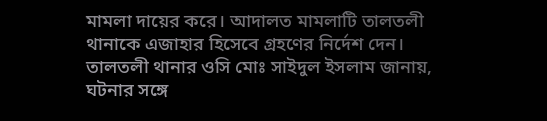মামলা দায়ের করে। আদালত মামলাটি তালতলী থানাকে এজাহার হিসেবে গ্রহণের নির্দেশ দেন।
তালতলী থানার ওসি মোঃ সাইদুল ইসলাম জানায়, ঘটনার সঙ্গে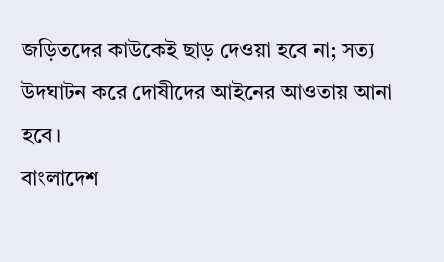জড়িতদের কাউকেই ছাড় দেওয়া হবে না; সত্য উদঘাটন করে দোষীদের আইনের আওতায় আনা হবে।
বাংলাদেশ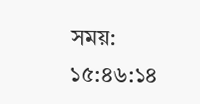সময়: ১৫:৪৬:১৪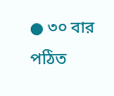● ৩০ বার পঠিত